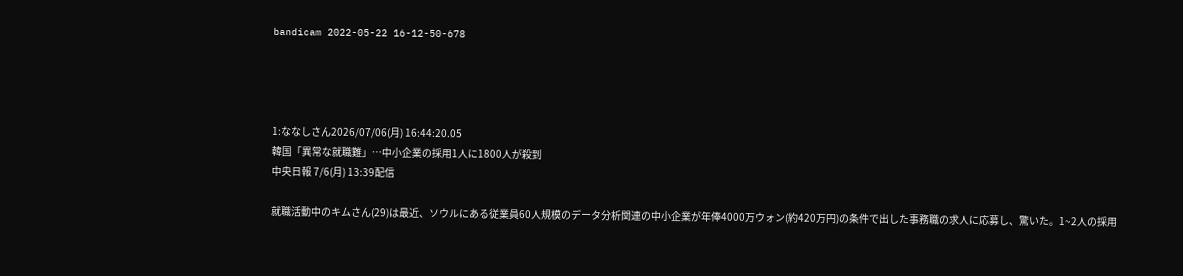bandicam 2022-05-22 16-12-50-678




1:ななしさん2026/07/06(月) 16:44:20.05
韓国「異常な就職難」…中小企業の採用1人に1800人が殺到
中央日報 7/6(月) 13:39配信

就職活動中のキムさん(29)は最近、ソウルにある従業員60人規模のデータ分析関連の中小企業が年俸4000万ウォン(約420万円)の条件で出した事務職の求人に応募し、驚いた。1~2人の採用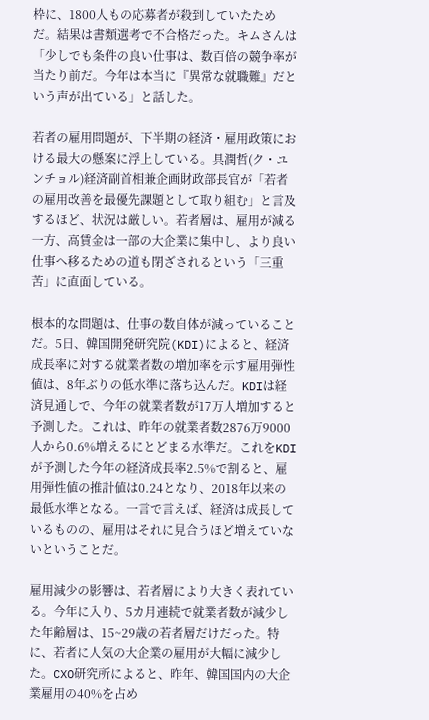枠に、1800人もの応募者が殺到していたためだ。結果は書類選考で不合格だった。キムさんは「少しでも条件の良い仕事は、数百倍の競争率が当たり前だ。今年は本当に『異常な就職難』だという声が出ている」と話した。

若者の雇用問題が、下半期の経済・雇用政策における最大の懸案に浮上している。具潤哲(ク・ユンチョル)経済副首相兼企画財政部長官が「若者の雇用改善を最優先課題として取り組む」と言及するほど、状況は厳しい。若者層は、雇用が減る一方、高賃金は一部の大企業に集中し、より良い仕事へ移るための道も閉ざされるという「三重苦」に直面している。

根本的な問題は、仕事の数自体が減っていることだ。5日、韓国開発研究院(KDI)によると、経済成長率に対する就業者数の増加率を示す雇用弾性値は、8年ぶりの低水準に落ち込んだ。KDIは経済見通しで、今年の就業者数が17万人増加すると予測した。これは、昨年の就業者数2876万9000人から0.6%増えるにとどまる水準だ。これをKDIが予測した今年の経済成長率2.5%で割ると、雇用弾性値の推計値は0.24となり、2018年以来の最低水準となる。一言で言えば、経済は成長しているものの、雇用はそれに見合うほど増えていないということだ。

雇用減少の影響は、若者層により大きく表れている。今年に入り、5カ月連続で就業者数が減少した年齢層は、15~29歳の若者層だけだった。特に、若者に人気の大企業の雇用が大幅に減少した。CXO研究所によると、昨年、韓国国内の大企業雇用の40%を占め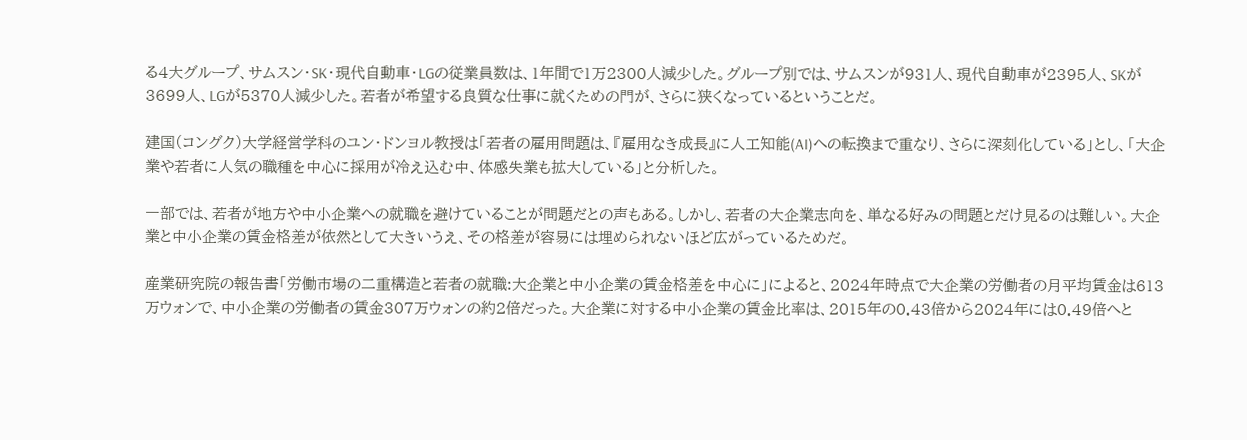る4大グループ、サムスン・SK・現代自動車・LGの従業員数は、1年間で1万2300人減少した。グループ別では、サムスンが931人、現代自動車が2395人、SKが3699人、LGが5370人減少した。若者が希望する良質な仕事に就くための門が、さらに狭くなっているということだ。

建国(コングク)大学経営学科のユン・ドンヨル教授は「若者の雇用問題は、『雇用なき成長』に人工知能(AI)への転換まで重なり、さらに深刻化している」とし、「大企業や若者に人気の職種を中心に採用が冷え込む中、体感失業も拡大している」と分析した。

一部では、若者が地方や中小企業への就職を避けていることが問題だとの声もある。しかし、若者の大企業志向を、単なる好みの問題とだけ見るのは難しい。大企業と中小企業の賃金格差が依然として大きいうえ、その格差が容易には埋められないほど広がっているためだ。

産業研究院の報告書「労働市場の二重構造と若者の就職:大企業と中小企業の賃金格差を中心に」によると、2024年時点で大企業の労働者の月平均賃金は613万ウォンで、中小企業の労働者の賃金307万ウォンの約2倍だった。大企業に対する中小企業の賃金比率は、2015年の0.43倍から2024年には0.49倍へと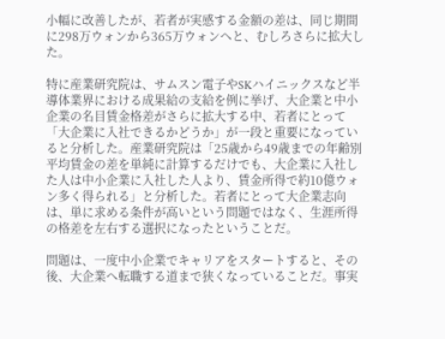小幅に改善したが、若者が実感する金額の差は、同じ期間に298万ウォンから365万ウォンへと、むしろさらに拡大した。

特に産業研究院は、サムスン電子やSKハイニックスなど半導体業界における成果給の支給を例に挙げ、大企業と中小企業の名目賃金格差がさらに拡大する中、若者にとって「大企業に入社できるかどうか」が一段と重要になっていると分析した。産業研究院は「25歳から49歳までの年齢別平均賃金の差を単純に計算するだけでも、大企業に入社した人は中小企業に入社した人より、賃金所得で約10億ウォン多く得られる」と分析した。若者にとって大企業志向は、単に求める条件が高いという問題ではなく、生涯所得の格差を左右する選択になったということだ。

問題は、一度中小企業でキャリアをスタートすると、その後、大企業へ転職する道まで狭くなっていることだ。事実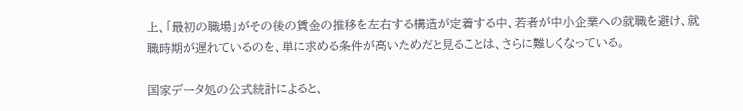上、「最初の職場」がその後の賃金の推移を左右する構造が定着する中、若者が中小企業への就職を避け、就職時期が遅れているのを、単に求める条件が高いためだと見ることは、さらに難しくなっている。

国家データ処の公式統計によると、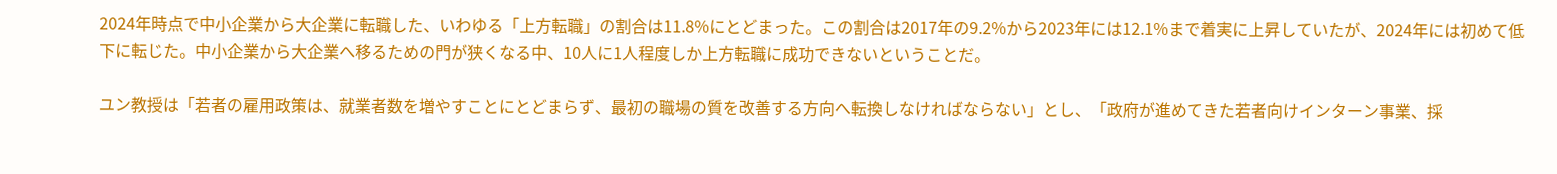2024年時点で中小企業から大企業に転職した、いわゆる「上方転職」の割合は11.8%にとどまった。この割合は2017年の9.2%から2023年には12.1%まで着実に上昇していたが、2024年には初めて低下に転じた。中小企業から大企業へ移るための門が狭くなる中、10人に1人程度しか上方転職に成功できないということだ。

ユン教授は「若者の雇用政策は、就業者数を増やすことにとどまらず、最初の職場の質を改善する方向へ転換しなければならない」とし、「政府が進めてきた若者向けインターン事業、採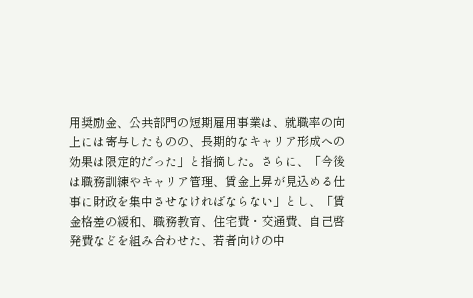用奨励金、公共部門の短期雇用事業は、就職率の向上には寄与したものの、長期的なキャリア形成への効果は限定的だった」と指摘した。さらに、「今後は職務訓練やキャリア管理、賃金上昇が見込める仕事に財政を集中させなければならない」とし、「賃金格差の緩和、職務教育、住宅費・交通費、自己啓発費などを組み合わせた、若者向けの中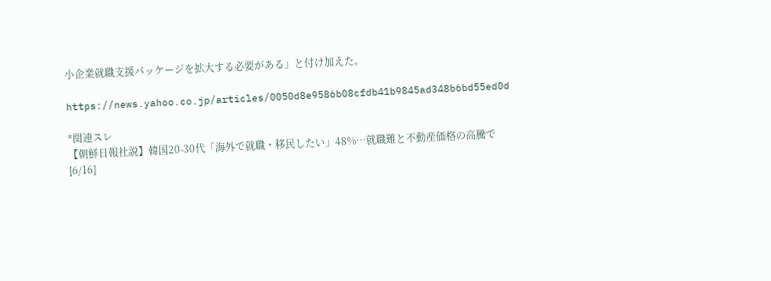小企業就職支援パッケージを拡大する必要がある」と付け加えた。

https://news.yahoo.co.jp/articles/0050d8e9586b08cfdb41b9845ad348b6bd55ed0d

*関連スレ
【朝鮮日報社説】韓国20-30代「海外で就職・移民したい」48%…就職難と不動産価格の高騰で [6/16]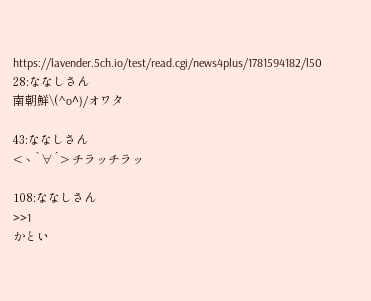https://lavender.5ch.io/test/read.cgi/news4plus/1781594182/l50
28:ななしさん
南朝鮮\(^o^)/オワタ

43:ななしさん
<ヽ`∀´> チラッチラッ

108:ななしさん
>>1
かとい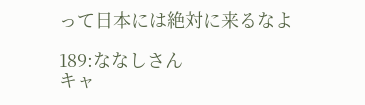って日本には絶対に来るなよ

189:ななしさん
キャ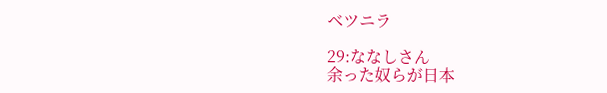ベツニラ

29:ななしさん
余った奴らが日本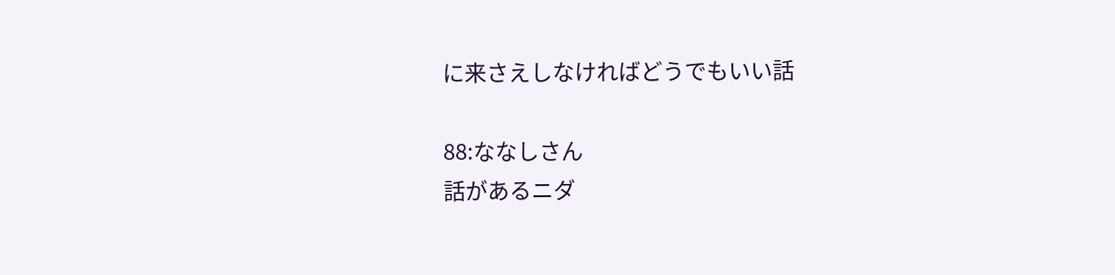に来さえしなければどうでもいい話

88:ななしさん
話があるニダ